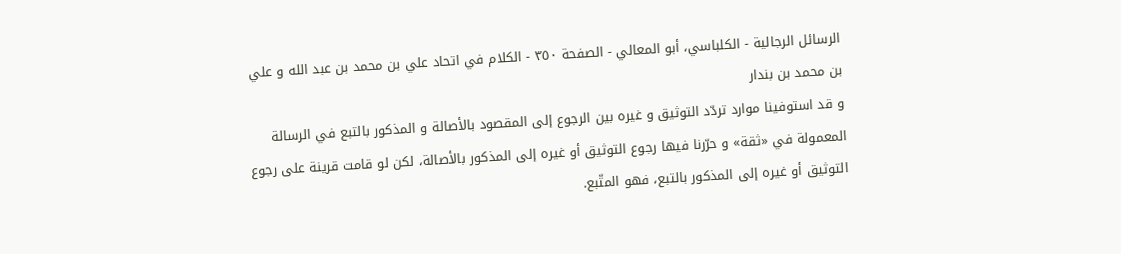الرسائل الرجالية - الكلباسي، أبو المعالي - الصفحة ٣٥٠ - الكلام في اتحاد علي بن محمد بن عبد الله و علي بن محمد بن بندار
و قد استوفينا موارد تردّد التوثيق و غيره بين الرجوع إلى المقصود بالأصالة و المذكور بالتبع في الرسالة المعمولة في «ثقة» و حرّرنا فيها رجوع التوثيق أو غيره إلى المذكور بالأصالة، لكن لو قامت قرينة على رجوع التوثيق أو غيره إلى المذكور بالتبع، فهو المتّبع.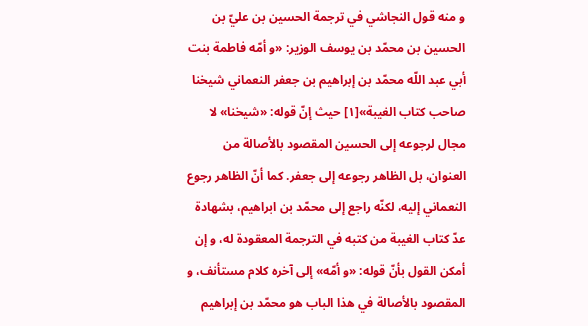و منه قول النجاشي في ترجمة الحسين بن عليّ بن الحسين بن محمّد بن يوسف الوزير: «و أمّه فاطمة بنت أبي عبد اللّه محمّد بن إبراهيم بن جعفر النعماني شيخنا صاحب كتاب الغيبة»[١] حيث إنّ قوله: «شيخنا» لا مجال لرجوعه إلى الحسين المقصود بالأصالة من العنوان، بل الظاهر رجوعه إلى جعفر. كما أنّ الظاهر رجوع النعماني إليه، لكنّه راجع إلى محمّد بن ابراهيم، بشهادة عدّ كتاب الغيبة من كتبه في الترجمة المعقودة له، و إن أمكن القول بأنّ قوله: «و أمّه» إلى آخره كلام مستأنف، و المقصود بالأصالة في هذا الباب هو محمّد بن إبراهيم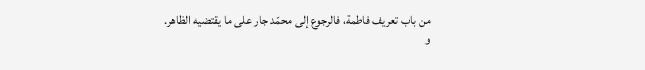من باب تعريف فاطمة، فالرجوع إلى محمّد جار على ما يقتضيه الظاهر.
و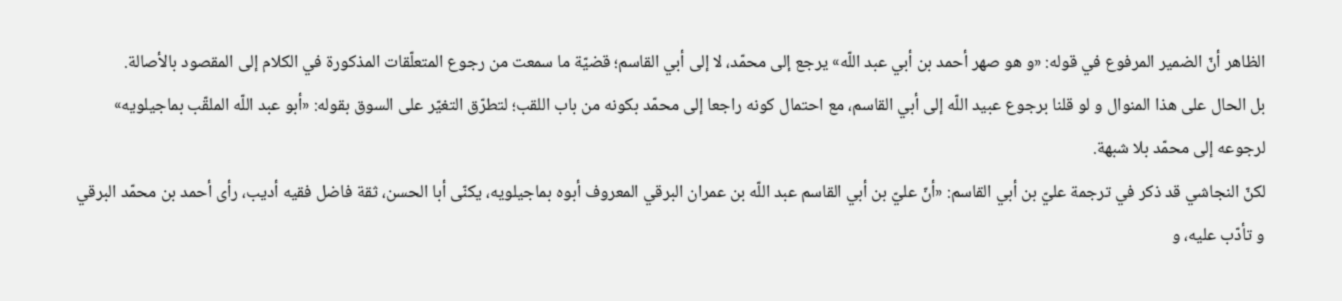الظاهر أنّ الضمير المرفوع في قوله: «و هو صهر أحمد بن أبي عبد اللّه» يرجع إلى محمّد، لا إلى أبي القاسم؛ قضيّة ما سمعت من رجوع المتعلّقات المذكورة في الكلام إلى المقصود بالأصالة.
بل الحال على هذا المنوال و لو قلنا برجوع عبيد اللّه إلى أبي القاسم، مع احتمال كونه راجعا إلى محمّد بكونه من باب اللقب؛ لتطرّق التغيّر على السوق بقوله: «أبو عبد اللّه الملقّب بماجيلويه» لرجوعه إلى محمّد بلا شبهة.
لكنّ النجاشي قد ذكر في ترجمة عليّ بن أبي القاسم: «أنّ عليّ بن أبي القاسم عبد اللّه بن عمران البرقي المعروف أبوه بماجيلويه، يكنّى أبا الحسن، ثقة فاضل فقيه أديب، رأى أحمد بن محمّد البرقي و تأدّب عليه، و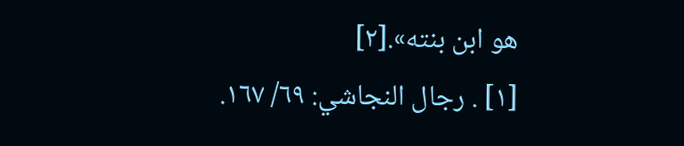هو ابن بنته».[٢]
[١] . رجال النجاشي: ٦٩/ ١٦٧.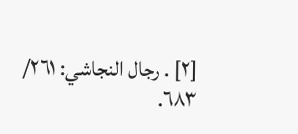[٢] . رجال النجاشي: ٢٦١/ ٦٨٣.